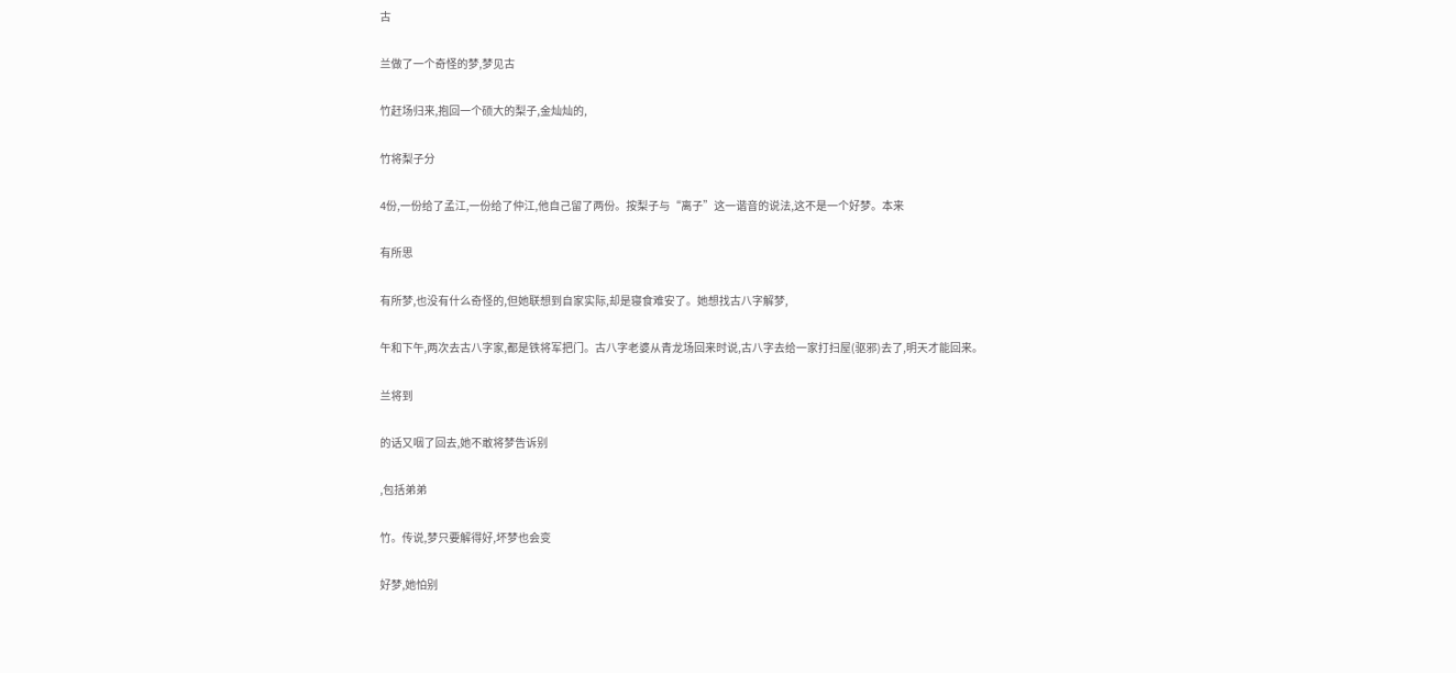古

兰做了一个奇怪的梦,梦见古

竹赶场归来,抱回一个硕大的梨子,金灿灿的,

竹将梨子分

4份,一份给了孟江,一份给了仲江,他自己留了两份。按梨子与“离子”这一谐音的说法,这不是一个好梦。本来

有所思

有所梦,也没有什么奇怪的,但她联想到自家实际,却是寝食难安了。她想找古八字解梦,

午和下午,两次去古八字家,都是铁将军把门。古八字老婆从青龙场回来时说,古八字去给一家打扫屋(驱邪)去了,明天才能回来。

兰将到

的话又咽了回去,她不敢将梦告诉别

,包括弟弟

竹。传说,梦只要解得好,坏梦也会变

好梦,她怕别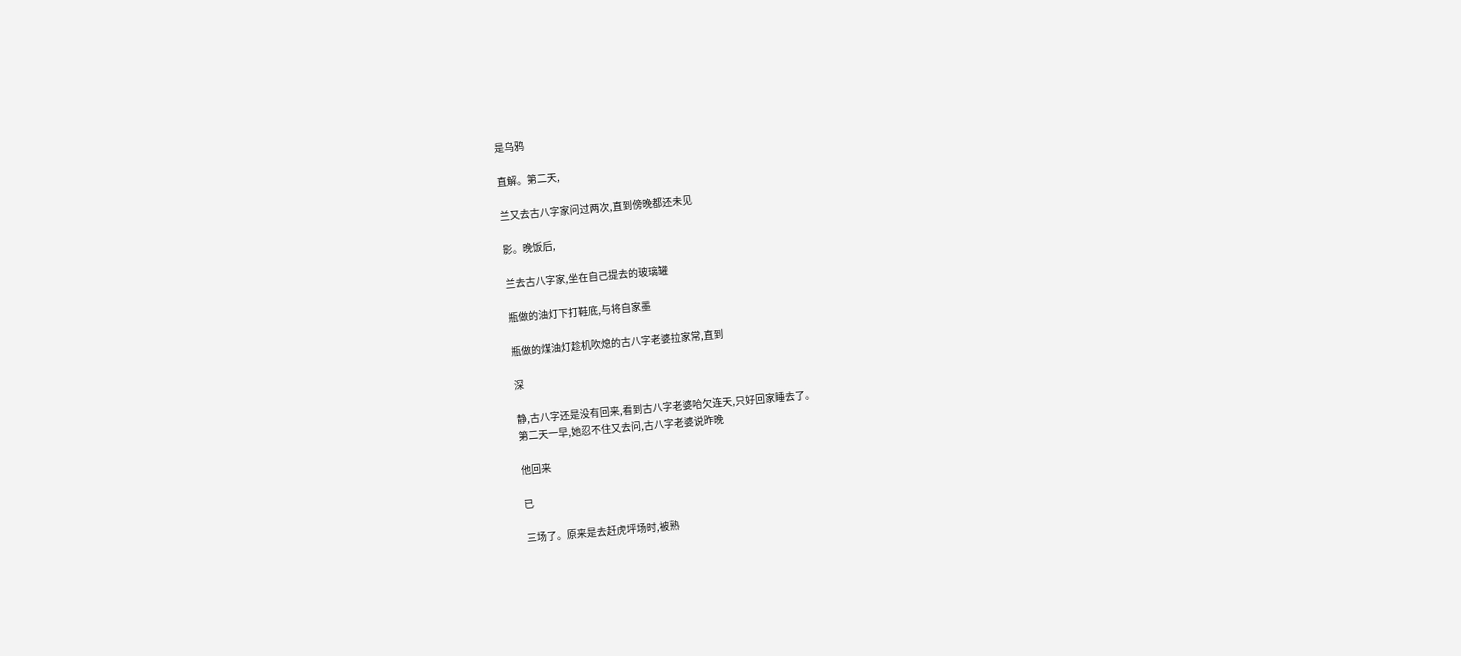是乌鸦

直解。第二天,

兰又去古八字家问过两次,直到傍晚都还未见

影。晚饭后,

兰去古八字家,坐在自己提去的玻璃罐

瓶做的油灯下打鞋底,与将自家墨

瓶做的煤油灯趁机吹熄的古八字老婆拉家常,直到

深

静,古八字还是没有回来,看到古八字老婆哈欠连天,只好回家睡去了。
第二天一早,她忍不住又去问,古八字老婆说昨晚

他回来

已

三场了。原来是去赶虎坪场时,被熟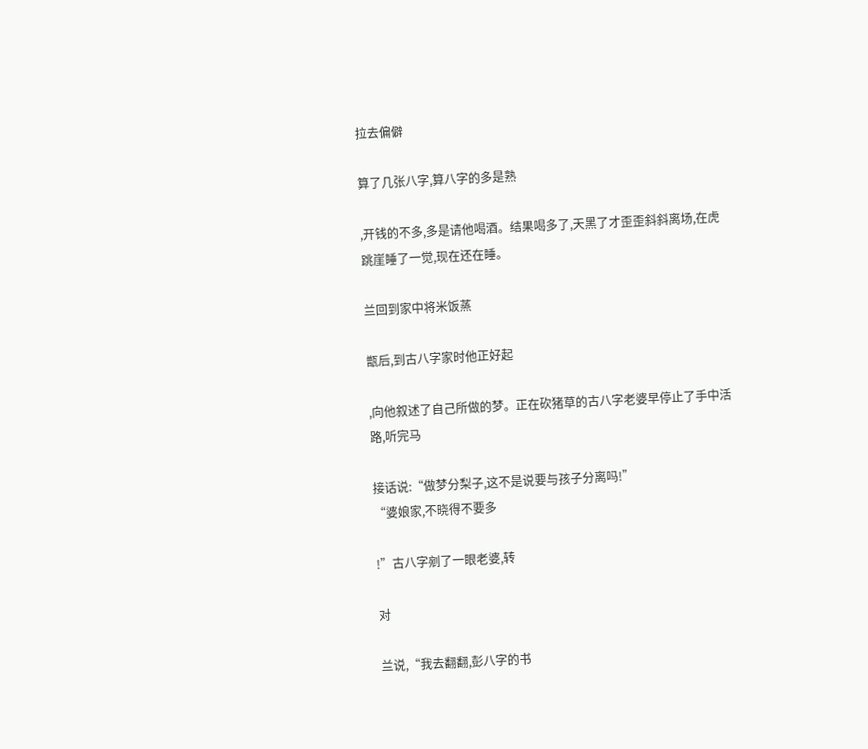拉去偏僻

算了几张八字,算八字的多是熟

,开钱的不多,多是请他喝酒。结果喝多了,天黑了才歪歪斜斜离场,在虎跳崖睡了一觉,现在还在睡。

兰回到家中将米饭蒸

甑后,到古八字家时他正好起

,向他叙述了自己所做的梦。正在砍猪草的古八字老婆早停止了手中活路,听完马

接话说:“做梦分梨子,这不是说要与孩子分离吗!”
“婆娘家,不晓得不要多

!”古八字剜了一眼老婆,转

对

兰说,“我去翻翻,彭八字的书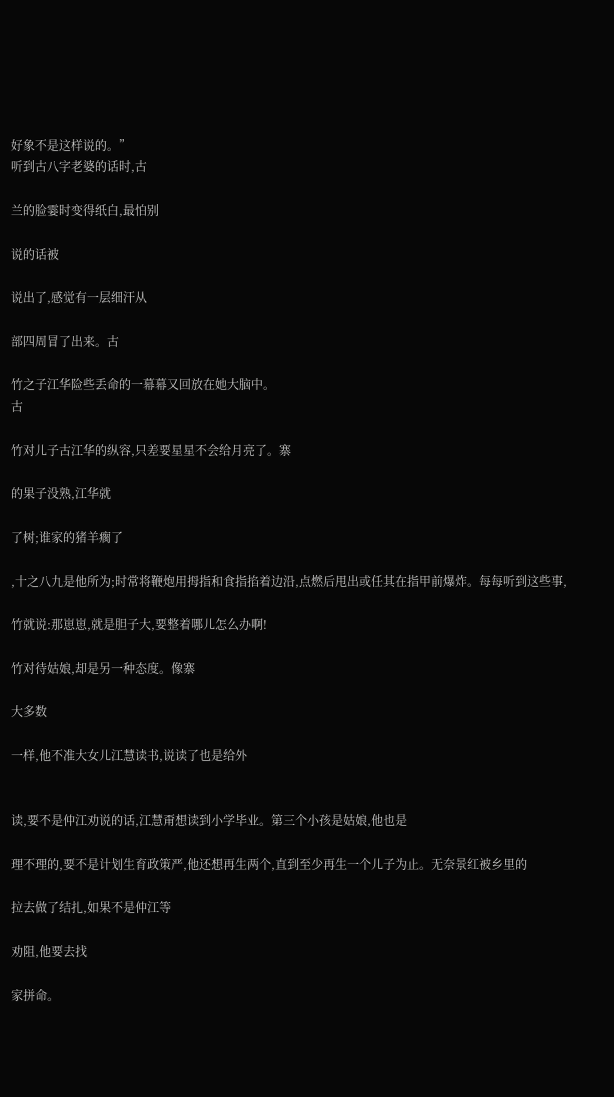好象不是这样说的。”
听到古八字老婆的话时,古

兰的脸霎时变得纸白,最怕别

说的话被

说出了,感觉有一层细汗从

部四周冒了出来。古

竹之子江华险些丢命的一幕幕又回放在她大脑中。
古

竹对儿子古江华的纵容,只差要星星不会给月亮了。寨

的果子没熟,江华就

了树;谁家的猪羊瘸了

,十之八九是他所为;时常将鞭炮用拇指和食指掐着边沿,点燃后甩出或任其在指甲前爆炸。每每听到这些事,

竹就说:那崽崽,就是胆子大,要整着哪儿怎么办啊!

竹对待姑娘,却是另一种态度。像寨

大多数

一样,他不准大女儿江慧读书,说读了也是给外


读,要不是仲江劝说的话,江慧甭想读到小学毕业。第三个小孩是姑娘,他也是

理不理的,要不是计划生育政策严,他还想再生两个,直到至少再生一个儿子为止。无奈景红被乡里的

拉去做了结扎,如果不是仲江等

劝阻,他要去找

家拼命。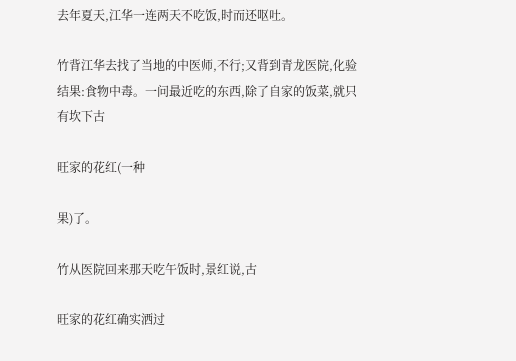去年夏天,江华一连两天不吃饭,时而还呕吐。

竹背江华去找了当地的中医师,不行;又背到青龙医院,化验结果:食物中毒。一问最近吃的东西,除了自家的饭菜,就只有坎下古

旺家的花红(一种

果)了。

竹从医院回来那天吃午饭时,景红说,古

旺家的花红确实洒过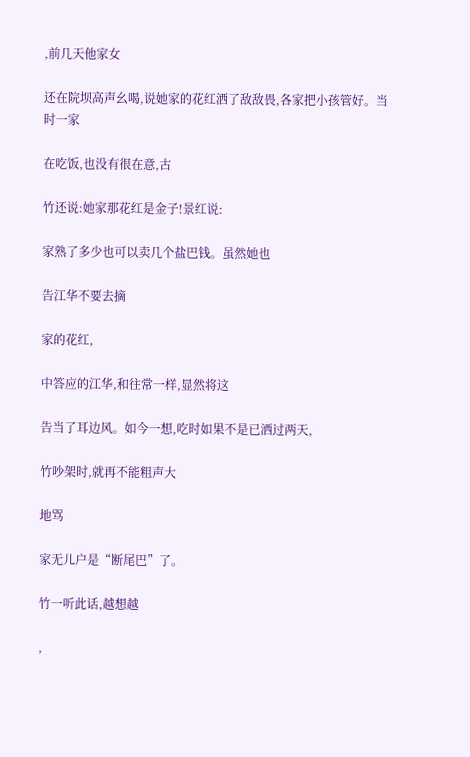,前几天他家女

还在院坝高声幺喝,说她家的花红洒了敌敌畏,各家把小孩管好。当时一家

在吃饭,也没有很在意,古

竹还说:她家那花红是金子!景红说:

家熟了多少也可以卖几个盐巴钱。虽然她也

告江华不要去摘

家的花红,

中答应的江华,和往常一样,显然将这

告当了耳边风。如今一想,吃时如果不是已洒过两天,

竹吵架时,就再不能粗声大

地骂

家无儿户是“断尾巴”了。

竹一听此话,越想越

,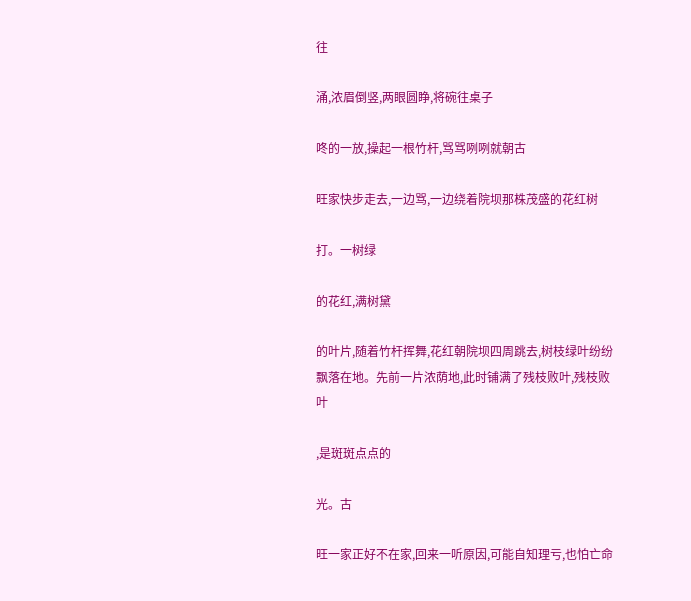往

涌,浓眉倒竖,两眼圆睁,将碗往桌子

咚的一放,操起一根竹杆,骂骂咧咧就朝古

旺家快步走去,一边骂,一边绕着院坝那株茂盛的花红树

打。一树绿

的花红,满树黛

的叶片,随着竹杆挥舞,花红朝院坝四周跳去,树枝绿叶纷纷飘落在地。先前一片浓荫地,此时铺满了残枝败叶,残枝败叶

,是斑斑点点的

光。古

旺一家正好不在家,回来一听原因,可能自知理亏,也怕亡命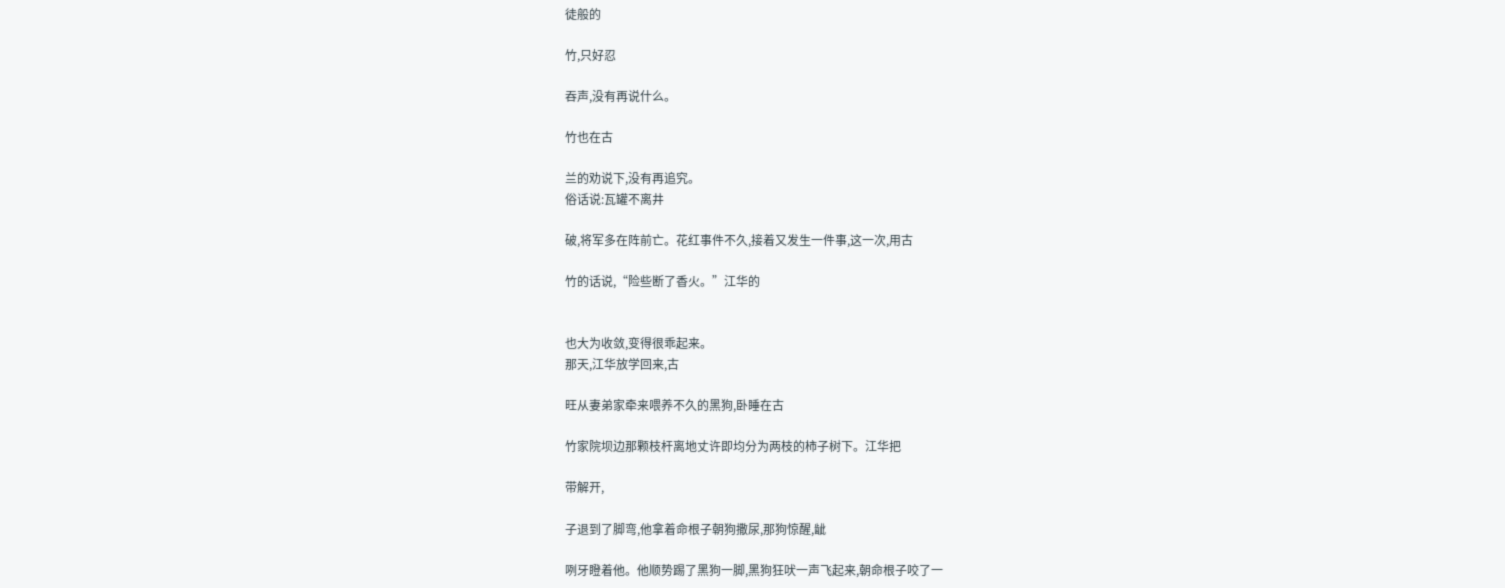徒般的

竹,只好忍

吞声,没有再说什么。

竹也在古

兰的劝说下,没有再追究。
俗话说:瓦罐不离井

破,将军多在阵前亡。花红事件不久,接着又发生一件事,这一次,用古

竹的话说,“险些断了香火。”江华的


也大为收敛,变得很乖起来。
那天,江华放学回来,古

旺从妻弟家牵来喂养不久的黑狗,卧睡在古

竹家院坝边那颗枝杆离地丈许即均分为两枝的柿子树下。江华把

带解开,

子退到了脚弯,他拿着命根子朝狗撒尿,那狗惊醒,龇

咧牙瞪着他。他顺势踢了黑狗一脚,黑狗狂吠一声飞起来,朝命根子咬了一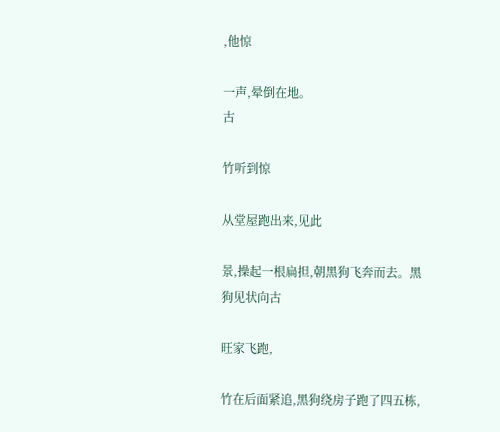,他惊

一声,晕倒在地。
古

竹听到惊

从堂屋跑出来,见此

景,操起一根扁担,朝黑狗飞奔而去。黑狗见状向古

旺家飞跑,

竹在后面紧追,黑狗绕房子跑了四五栋,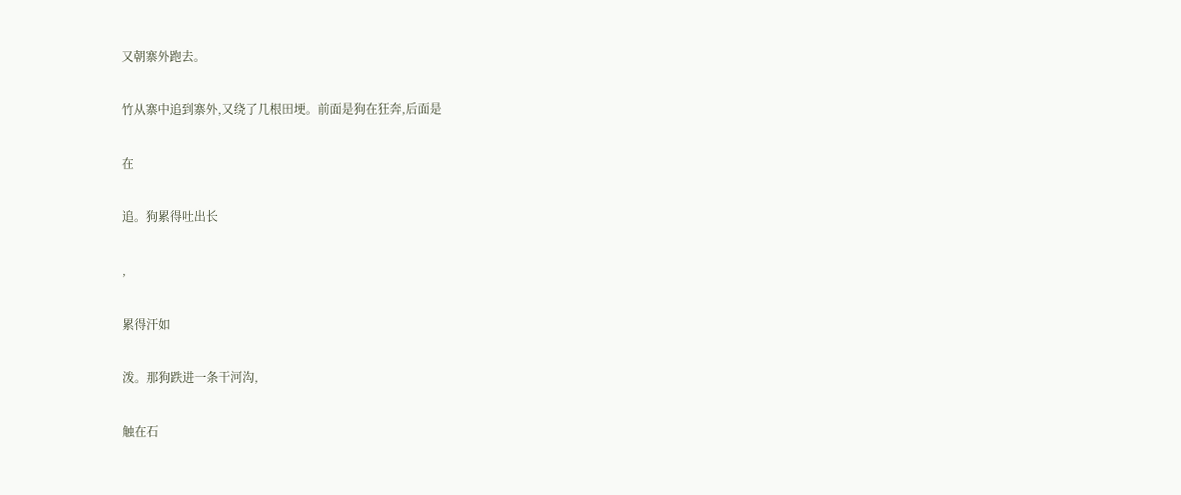又朝寨外跑去。

竹从寨中追到寨外,又绕了几根田埂。前面是狗在狂奔,后面是

在

追。狗累得吐出长

,

累得汗如

泼。那狗跌进一条干河沟,

触在石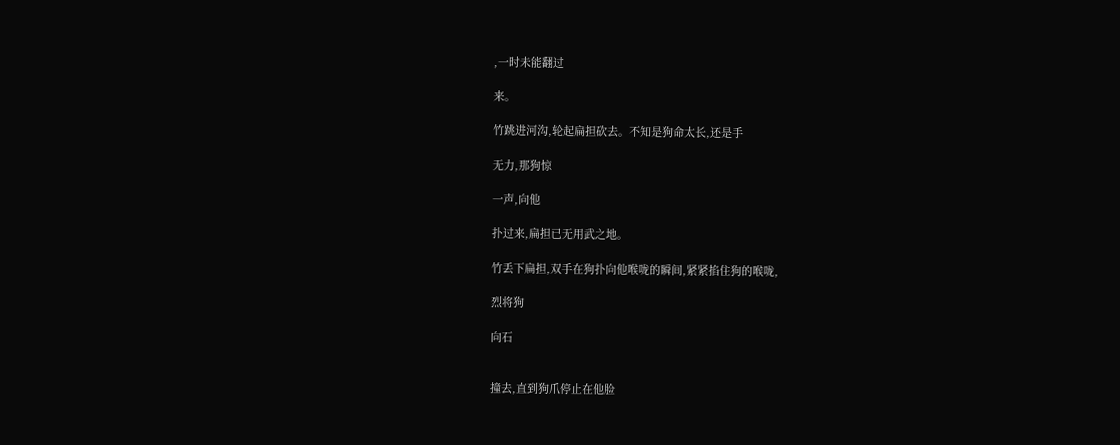,一时未能翻过

来。

竹跳进河沟,轮起扁担砍去。不知是狗命太长,还是手

无力,那狗惊

一声,向他

扑过来,扁担已无用武之地。

竹丢下扁担,双手在狗扑向他喉咙的瞬间,紧紧掐住狗的喉咙,

烈将狗

向石


撞去,直到狗爪停止在他脸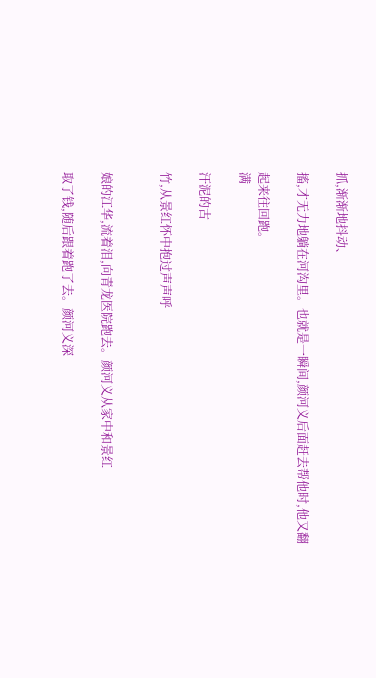抓,渐渐地抖动、

搐,才无力地躺在河沟里。也就是一瞬间,颜河义后面赶去帮他时,他又翻

起来往回跑。
满

汗泥的古

竹,从景红怀中抱过声声呼


娘的江华,流着泪,向青龙医院跑去。颜河义从家中和景红

取了钱,随后跟着跑了去。颜河义深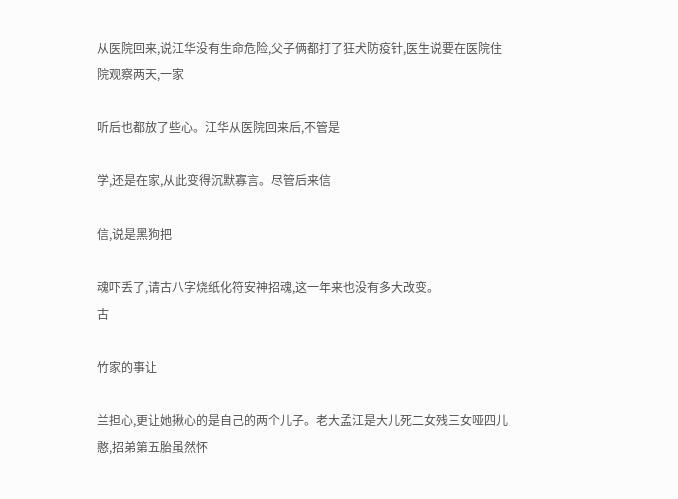从医院回来,说江华没有生命危险,父子俩都打了狂犬防疫针,医生说要在医院住院观察两天,一家

听后也都放了些心。江华从医院回来后,不管是

学,还是在家,从此变得沉默寡言。尽管后来信

信,说是黑狗把

魂吓丢了,请古八字烧纸化符安神招魂,这一年来也没有多大改变。
古

竹家的事让

兰担心,更让她揪心的是自己的两个儿子。老大孟江是大儿死二女残三女哑四儿憨,招弟第五胎虽然怀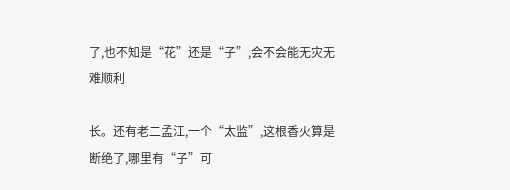了,也不知是“花”还是“子”,会不会能无灾无难顺利

长。还有老二孟江,一个“太监”,这根香火算是断绝了,哪里有“子”可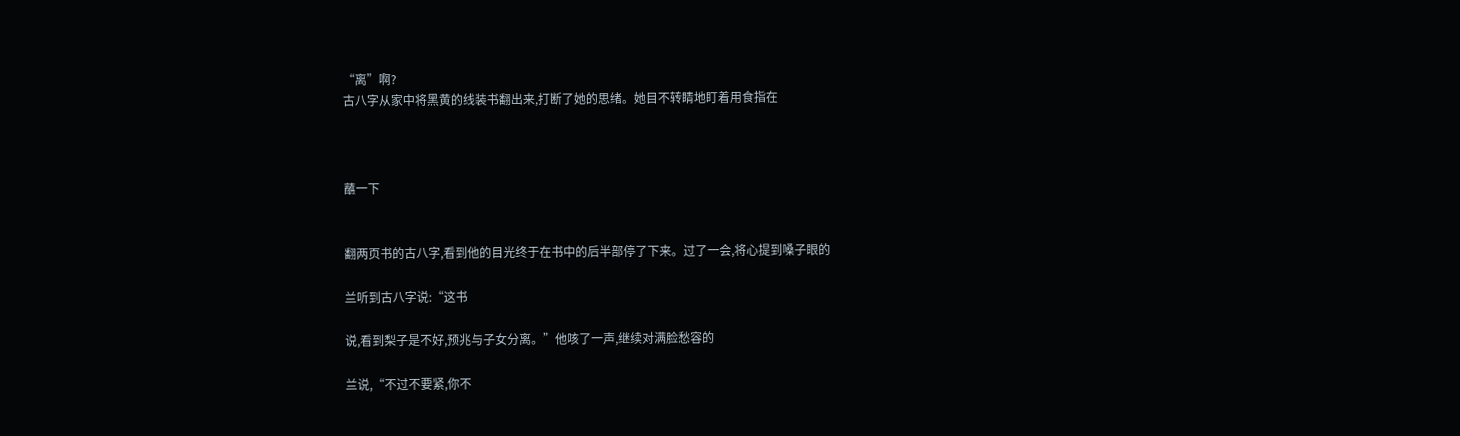“离”啊?
古八字从家中将黑黄的线装书翻出来,打断了她的思绪。她目不转睛地盯着用食指在



蘸一下


翻两页书的古八字,看到他的目光终于在书中的后半部停了下来。过了一会,将心提到嗓子眼的

兰听到古八字说:“这书

说,看到梨子是不好,预兆与子女分离。”他咳了一声,继续对满脸愁容的

兰说,“不过不要紧,你不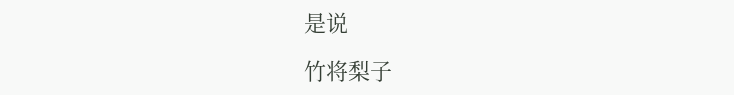是说

竹将梨子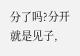分了吗?分开就是见子,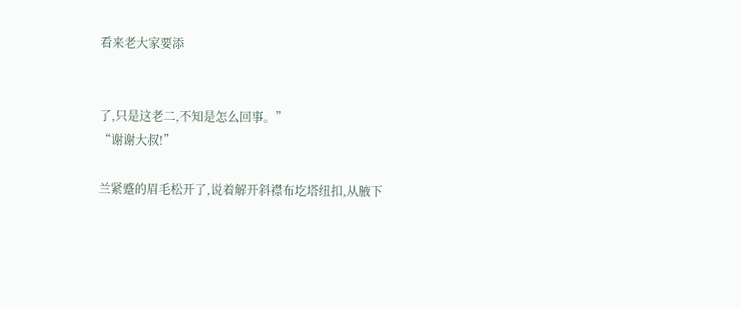看来老大家要添


了,只是这老二,不知是怎么回事。”
“谢谢大叔!”

兰紧蹙的眉毛松开了,说着解开斜襟布圪塔纽扣,从腋下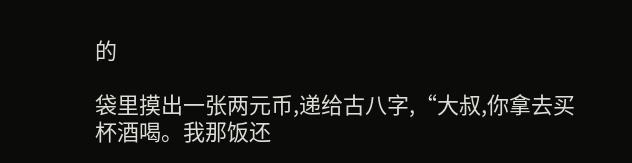的

袋里摸出一张两元币,递给古八字,“大叔,你拿去买杯酒喝。我那饭还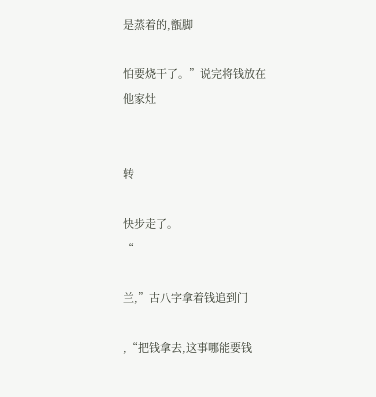是蒸着的,甑脚

怕要烧干了。”说完将钱放在他家灶


转

快步走了。
“

兰,”古八字拿着钱追到门

,“把钱拿去,这事哪能要钱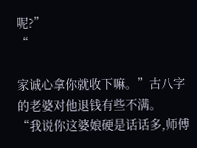呢?”
“

家诚心拿你就收下嘛。”古八字的老婆对他退钱有些不满。
“我说你这婆娘硬是话话多,师傅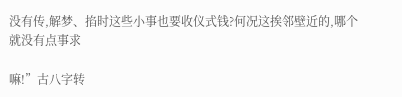没有传,解梦、掐时这些小事也要收仪式钱?何况这挨邻壁近的,哪个就没有点事求

嘛!”古八字转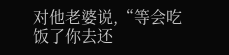对他老婆说,“等会吃饭了你去还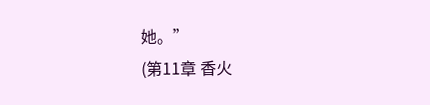她。”
(第11章 香火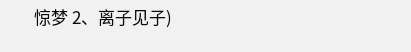惊梦 2、离子见子)